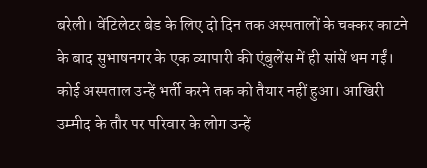बरेली। वेंटिलेटर बेड के लिए दो दिन तक अस्पतालों के चक्कर काटने के बाद सुभाषनगर के एक व्यापारी की एंबुलेंस में ही सांसें थम गईं। कोई अस्पताल उन्हें भर्ती करने तक को तैयार नहीं हुआ। आखिरी उम्मीद के तौर पर परिवार के लोग उन्हें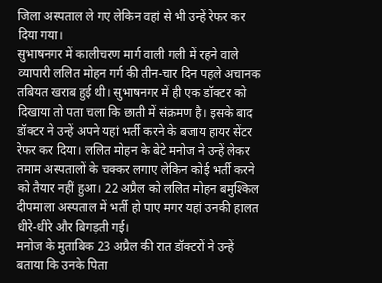जिला अस्पताल ले गए लेकिन वहां से भी उन्हें रेफर कर दिया गया।
सुभाषनगर में कालीचरण मार्ग वाली गली में रहने वाले व्यापारी ललित मोहन गर्ग की तीन-चार दिन पहले अचानक तबियत खराब हुई थी। सुभाषनगर में ही एक डॉक्टर को दिखाया तो पता चला कि छाती में संक्रमण है। इसके बाद डॉक्टर ने उन्हें अपने यहां भर्ती करने के बजाय हायर सेंटर रेफर कर दिया। ललित मोहन के बेटे मनोज ने उन्हें लेकर तमाम अस्पतालों के चक्कर लगाए लेकिन कोई भर्ती करने को तैयार नहीं हुआ। 22 अप्रैल को ललित मोहन बमुश्किल दीपमाला अस्पताल में भर्ती हो पाए मगर यहां उनकी हालत धीरे-धीरे और बिगड़ती गई।
मनोज के मुताबिक 23 अप्रैल की रात डॉक्टरों ने उन्हें बताया कि उनके पिता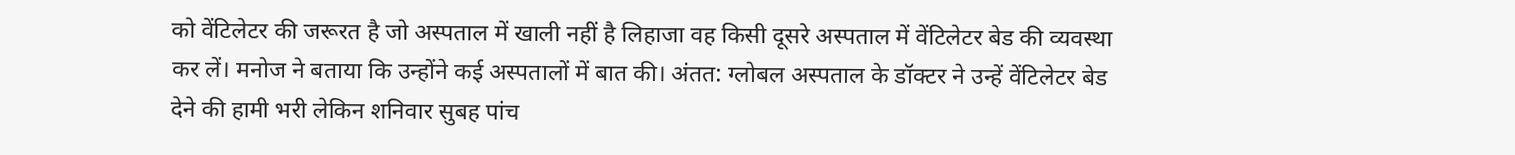को वेंटिलेटर की जरूरत है जो अस्पताल में खाली नहीं है लिहाजा वह किसी दूसरे अस्पताल में वेंटिलेटर बेड की व्यवस्था कर लें। मनोज ने बताया कि उन्होंने कई अस्पतालों में बात की। अंतत: ग्लोबल अस्पताल के डॉक्टर ने उन्हें वेंटिलेटर बेड देने की हामी भरी लेकिन शनिवार सुबह पांच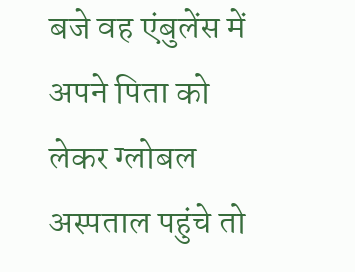बजे वह एंबुलेंस में अपने पिता को लेकर ग्लोबल अस्पताल पहुंचे तो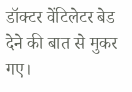डॉक्टर वेंटिलेटर बेड देने की बात से मुकर गए।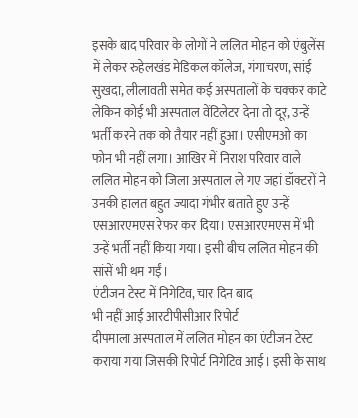इसके बाद परिवार के लोगों ने ललित मोहन को एंबुलेंस में लेकर रुहेलखंड मेडिकल कॉलेज, गंगाचरण, सांई सुखदा, लीलावती समेत कई अस्पतालों के चक्कर काटे लेकिन कोई भी अस्पताल वेंटिलेटर देना तो दूर, उन्हें भर्ती करने तक को तैयार नहीं हुआ। एसीएमओ का फोन भी नहीं लगा। आखिर में निराश परिवार वाले ललित मोहन को जिला अस्पताल ले गए जहां डॉक्टरों ने उनकी हालत बहुत ज्यादा गंभीर बताते हुए उन्हें एसआरएमएस रेफर कर दिया। एसआरएमएस में भी उन्हें भर्ती नहीं किया गया। इसी बीच ललित मोहन की सांसें भी थम गईं।
एंटीजन टेस्ट में निगेटिव, चार दिन बाद
भी नहीं आई आरटीपीसीआर रिपोर्ट
दीपमाला अस्पताल में ललित मोहन का एंटीजन टेस्ट कराया गया जिसकी रिपोर्ट निगेटिव आई। इसी के साथ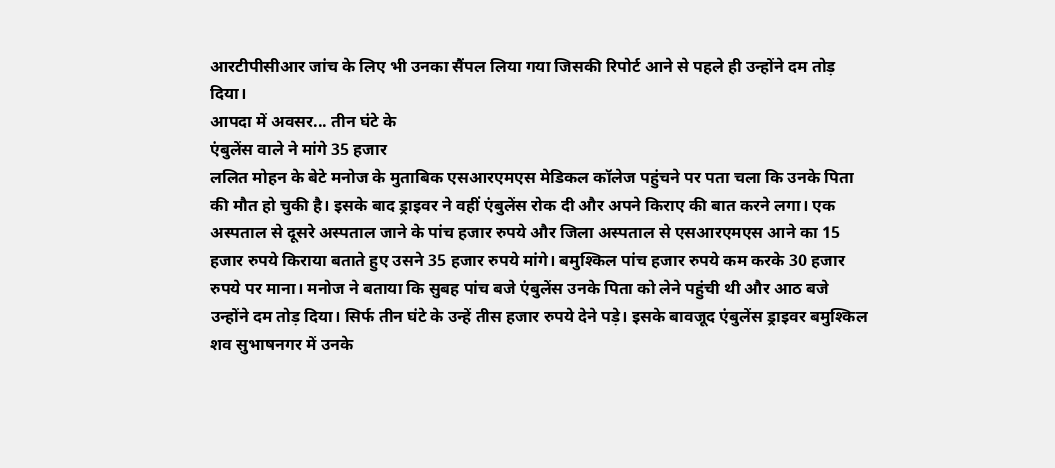आरटीपीसीआर जांच के लिए भी उनका सैंपल लिया गया जिसकी रिपोर्ट आने से पहले ही उन्होंने दम तोड़ दिया।
आपदा में अवसर... तीन घंटे के
एंबुलेंस वाले ने मांगे 35 हजार
ललित मोहन के बेटे मनोज के मुताबिक एसआरएमएस मेडिकल कॉलेज पहुंचने पर पता चला कि उनके पिता की मौत हो चुकी है। इसके बाद ड्राइवर ने वहीं एंबुलेंस रोक दी और अपने किराए की बात करने लगा। एक अस्पताल से दूसरे अस्पताल जाने के पांच हजार रुपये और जिला अस्पताल से एसआरएमएस आने का 15 हजार रुपये किराया बताते हुए उसने 35 हजार रुपये मांगे। बमुश्किल पांच हजार रुपये कम करके 30 हजार रुपये पर माना। मनोज ने बताया कि सुबह पांच बजे एंबुलेंस उनके पिता को लेने पहुंची थी और आठ बजे उन्होंने दम तोड़ दिया। सिर्फ तीन घंटे के उन्हें तीस हजार रुपये देने पड़े। इसके बावजूद एंबुलेंस ड्राइवर बमुश्किल शव सुभाषनगर में उनके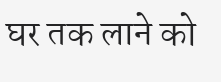घर तक लाने को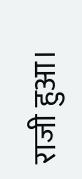राजी हुआ।